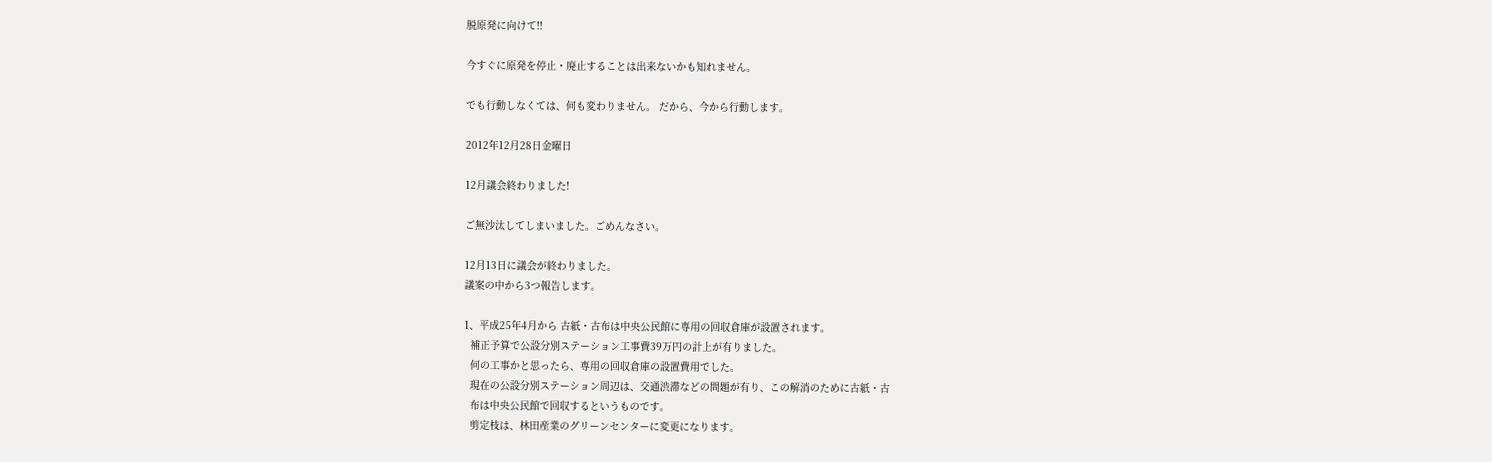脱原発に向けて!!

今すぐに原発を停止・廃止することは出来ないかも知れません。

でも行動しなくては、何も変わりません。 だから、今から行動します。

2012年12月28日金曜日

12月議会終わりました!

ご無沙汰してしまいました。ごめんなさい。

12月13日に議会が終わりました。
議案の中から3つ報告します。

1、平成25年4月から 古紙・古布は中央公民館に専用の回収倉庫が設置されます。
  補正予算で公設分別ステーション工事費39万円の計上が有りました。
  何の工事かと思ったら、専用の回収倉庫の設置費用でした。
  現在の公設分別ステーション周辺は、交通渋滞などの問題が有り、この解消のために古紙・古
  布は中央公民館で回収するというものです。
  剪定枝は、林田産業のグリーンセンターに変更になります。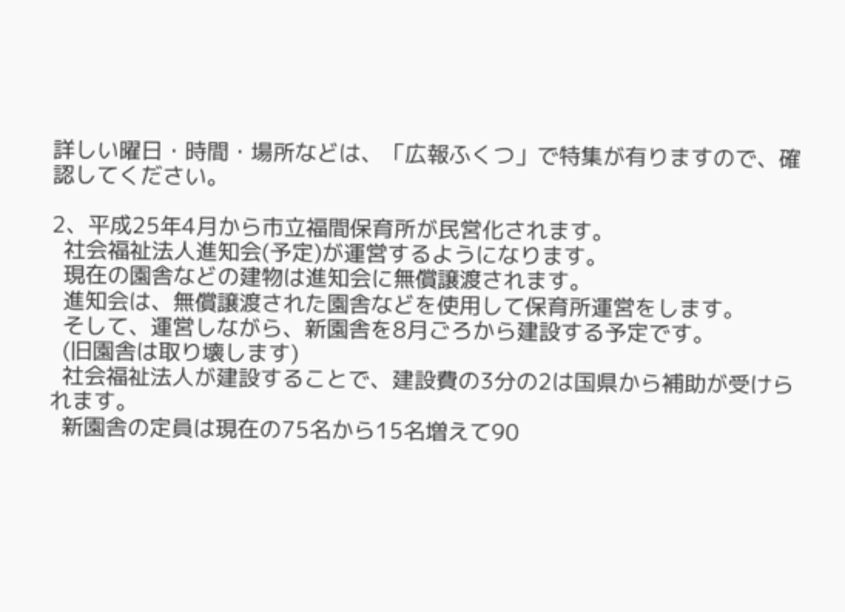詳しい曜日・時間・場所などは、「広報ふくつ」で特集が有りますので、確認してください。

2、平成25年4月から市立福間保育所が民営化されます。
  社会福祉法人進知会(予定)が運営するようになります。
  現在の園舎などの建物は進知会に無償譲渡されます。
  進知会は、無償譲渡された園舎などを使用して保育所運営をします。
  そして、運営しながら、新園舎を8月ごろから建設する予定です。
  (旧園舎は取り壊します)
  社会福祉法人が建設することで、建設費の3分の2は国県から補助が受けられます。
  新園舎の定員は現在の75名から15名増えて90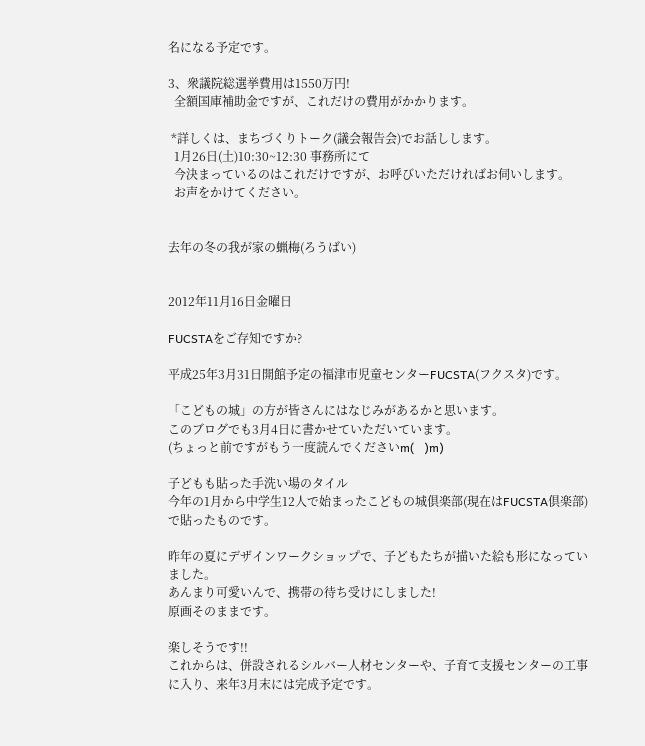名になる予定です。

3、衆議院総選挙費用は1550万円!
  全額国庫補助金ですが、これだけの費用がかかります。

 *詳しくは、まちづくりトーク(議会報告会)でお話しします。
  1月26日(土)10:30~12:30 事務所にて
  今決まっているのはこれだけですが、お呼びいただければお伺いします。
  お声をかけてください。


去年の冬の我が家の蝋梅(ろうばい)


2012年11月16日金曜日

FUCSTAをご存知ですか?

平成25年3月31日開館予定の福津市児童センターFUCSTA(フクスタ)です。

「こどもの城」の方が皆さんにはなじみがあるかと思います。
このブログでも3月4日に書かせていただいています。
(ちょっと前ですがもう一度読んでくださいm(   )m)

子どもも貼った手洗い場のタイル
今年の1月から中学生12人で始まったこどもの城倶楽部(現在はFUCSTA倶楽部)で貼ったものです。

昨年の夏にデザインワークショップで、子どもたちが描いた絵も形になっていました。
あんまり可愛いんで、携帯の待ち受けにしました!
原画そのままです。

楽しそうです!!
これからは、併設されるシルバー人材センターや、子育て支援センターの工事に入り、来年3月末には完成予定です。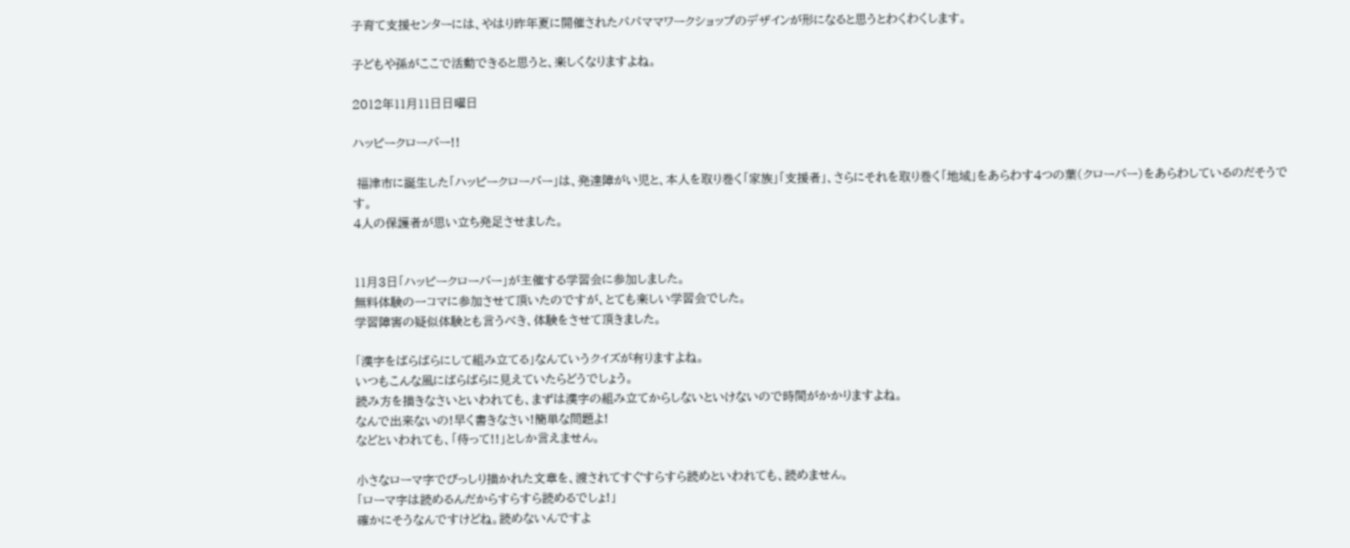子育て支援センターには、やはり昨年夏に開催されたパパママワークショップのデザインが形になると思うとわくわくします。

子どもや孫がここで活動できると思うと、楽しくなりますよね。

2012年11月11日日曜日

ハッピークローバー!!

 福津市に誕生した「ハッピークローバー」は、発達障がい児と、本人を取り巻く「家族」「支援者」、さらにそれを取り巻く「地域」をあらわす4つの葉(クローバー)をあらわしているのだそうです。
4人の保護者が思い立ち発足させました。


11月3日「ハッピークローバー」が主催する学習会に参加しました。
無料体験の一コマに参加させて頂いたのですが、とても楽しい学習会でした。
学習障害の疑似体験とも言うべき、体験をさせて頂きました。

「漢字をばらばらにして組み立てる」なんていうクイズが有りますよね。
いつもこんな風にばらばらに見えていたらどうでしょう。
読み方を描きなさいといわれても、まずは漢字の組み立てからしないといけないので時間がかかりますよね。
なんで出来ないの!早く書きなさい!簡単な問題よ!
などといわれても、「待って!!」としか言えません。

小さなローマ字でびっしり描かれた文章を、渡されてすぐすらすら読めといわれても、読めません。
「ローマ字は読めるんだからすらすら読めるでしょ!」
確かにそうなんですけどね。読めないんですよ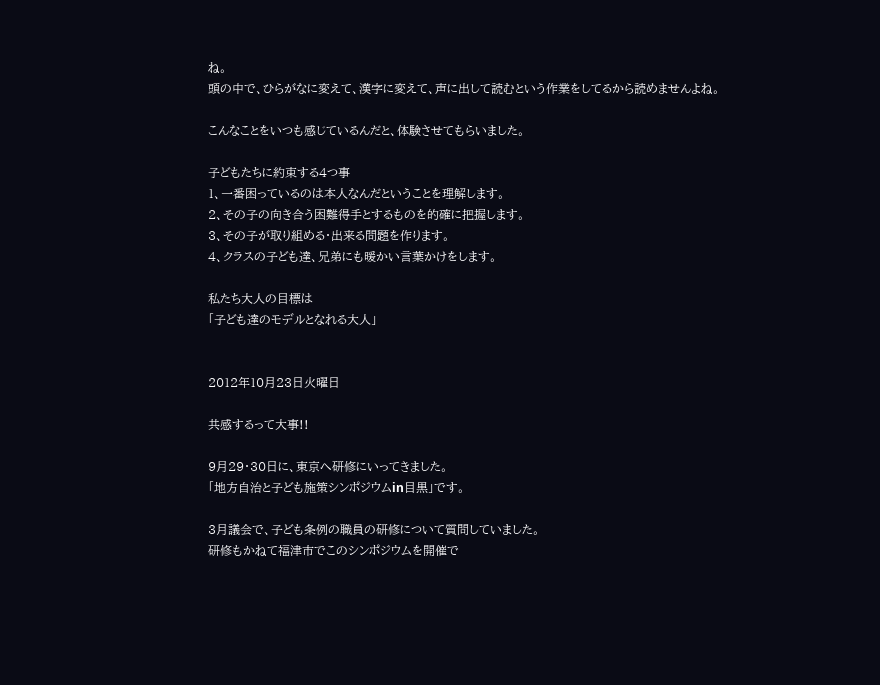ね。
頭の中で、ひらがなに変えて、漢字に変えて、声に出して読むという作業をしてるから読めませんよね。

こんなことをいつも感じているんだと、体験させてもらいました。

子どもたちに約束する4つ事
1、一番困っているのは本人なんだということを理解します。
2、その子の向き合う困難得手とするものを的確に把握します。
3、その子が取り組める・出来る問題を作ります。
4、クラスの子ども達、兄弟にも暖かい言葉かけをします。

私たち大人の目標は
「子ども達のモデルとなれる大人」


2012年10月23日火曜日

共感するって大事!!

9月29・30日に、東京へ研修にいってきました。
「地方自治と子ども施策シンポジウムin目黒」です。

3月議会で、子ども条例の職員の研修について質問していました。
研修もかねて福津市でこのシンポジウムを開催で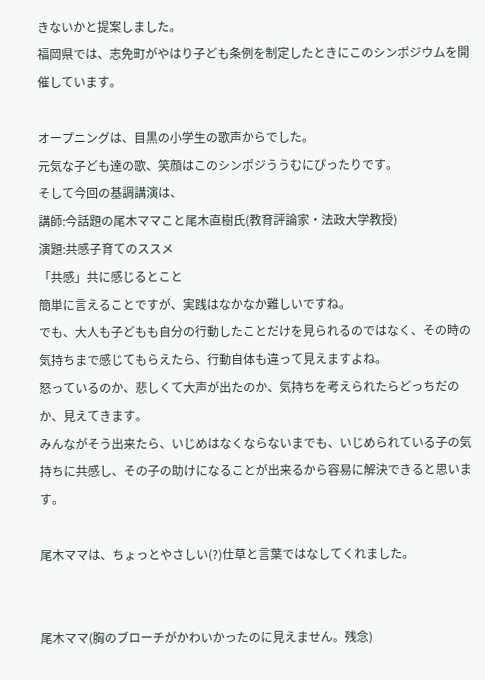きないかと提案しました。
福岡県では、志免町がやはり子ども条例を制定したときにこのシンポジウムを開催しています。

オープニングは、目黒の小学生の歌声からでした。
元気な子ども達の歌、笑顔はこのシンポジううむにぴったりです。
そして今回の基調講演は、
講師:今話題の尾木ママこと尾木直樹氏(教育評論家・法政大学教授)
演題:共感子育てのススメ
「共感」共に感じるとこと
簡単に言えることですが、実践はなかなか難しいですね。
でも、大人も子どもも自分の行動したことだけを見られるのではなく、その時の気持ちまで感じてもらえたら、行動自体も違って見えますよね。
怒っているのか、悲しくて大声が出たのか、気持ちを考えられたらどっちだのか、見えてきます。
みんながそう出来たら、いじめはなくならないまでも、いじめられている子の気持ちに共感し、その子の助けになることが出来るから容易に解決できると思います。

尾木ママは、ちょっとやさしい(?)仕草と言葉ではなしてくれました。


尾木ママ(胸のブローチがかわいかったのに見えません。残念)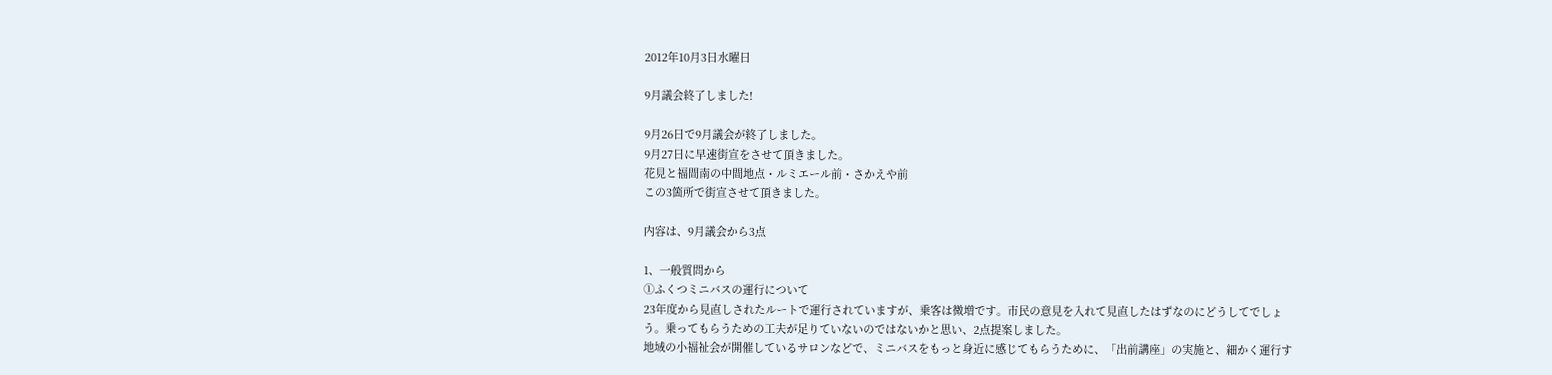2012年10月3日水曜日

9月議会終了しました!

9月26日で9月議会が終了しました。
9月27日に早速街宣をさせて頂きました。
花見と福間南の中間地点・ルミエール前・さかえや前
この3箇所で街宣させて頂きました。

内容は、9月議会から3点

1、一般質問から
①ふくつミニバスの運行について
23年度から見直しされたルートで運行されていますが、乗客は微増です。市民の意見を入れて見直したはずなのにどうしてでしょう。乗ってもらうための工夫が足りていないのではないかと思い、2点提案しました。
地域の小福祉会が開催しているサロンなどで、ミニバスをもっと身近に感じてもらうために、「出前講座」の実施と、細かく運行す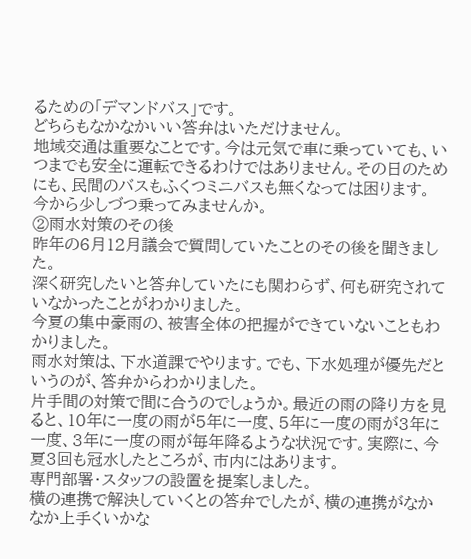るための「デマンドバス」です。
どちらもなかなかいい答弁はいただけません。
地域交通は重要なことです。今は元気で車に乗っていても、いつまでも安全に運転できるわけではありません。その日のためにも、民間のバスもふくつミニバスも無くなっては困ります。
今から少しづつ乗ってみませんか。
②雨水対策のその後
昨年の6月12月議会で質問していたことのその後を聞きました。
深く研究したいと答弁していたにも関わらず、何も研究されていなかったことがわかりました。
今夏の集中豪雨の、被害全体の把握ができていないこともわかりました。
雨水対策は、下水道課でやります。でも、下水処理が優先だというのが、答弁からわかりました。
片手間の対策で間に合うのでしょうか。最近の雨の降り方を見ると、10年に一度の雨が5年に一度、5年に一度の雨が3年に一度、3年に一度の雨が毎年降るような状況です。実際に、今夏3回も冠水したところが、市内にはあります。
専門部署・スタッフの設置を提案しました。
横の連携で解決していくとの答弁でしたが、横の連携がなかなか上手くいかな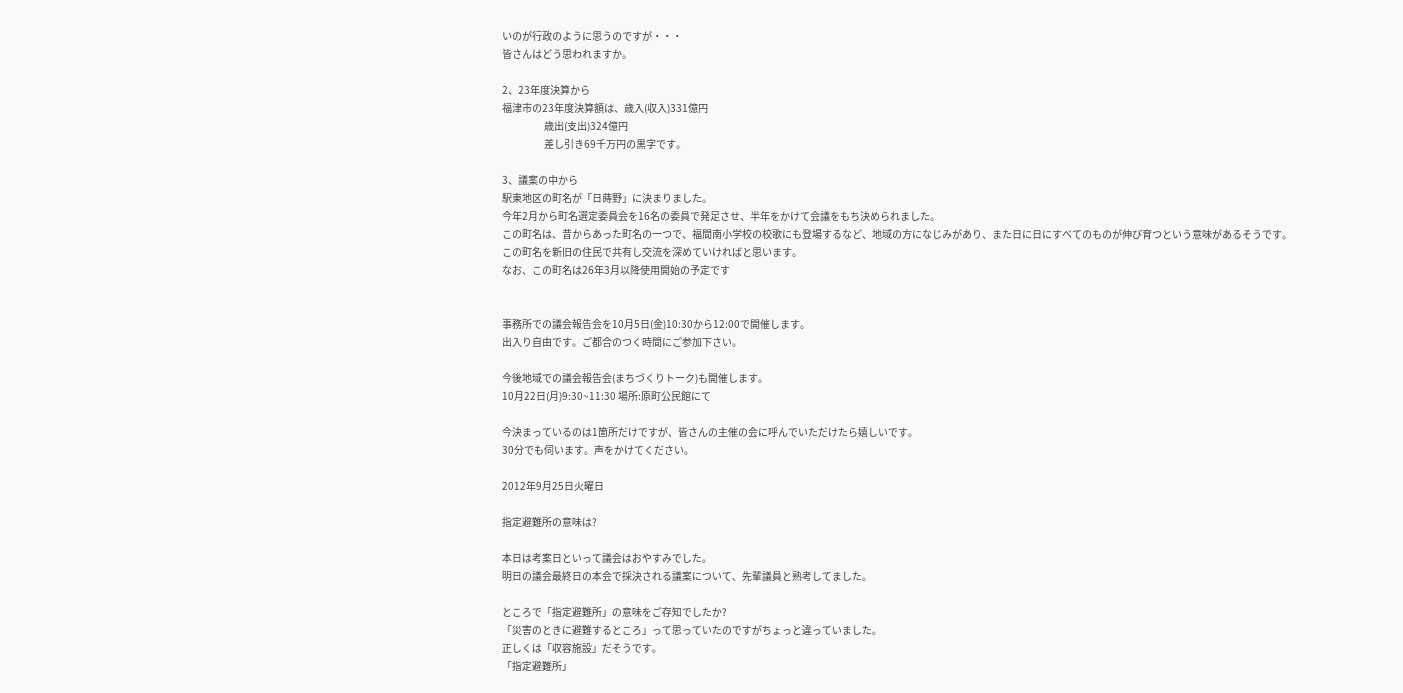いのが行政のように思うのですが・・・
皆さんはどう思われますか。

2、23年度決算から
福津市の23年度決算額は、歳入(収入)331億円
                     歳出(支出)324億円
                     差し引き69千万円の黒字です。

3、議案の中から
駅東地区の町名が「日蒔野」に決まりました。
今年2月から町名選定委員会を16名の委員で発足させ、半年をかけて会議をもち決められました。
この町名は、昔からあった町名の一つで、福間南小学校の校歌にも登場するなど、地域の方になじみがあり、また日に日にすべてのものが伸び育つという意味があるそうです。
この町名を新旧の住民で共有し交流を深めていければと思います。
なお、この町名は26年3月以降使用開始の予定です


事務所での議会報告会を10月5日(金)10:30から12:00で開催します。
出入り自由です。ご都合のつく時間にご参加下さい。

今後地域での議会報告会(まちづくりトーク)も開催します。
10月22日(月)9:30~11:30 場所:原町公民館にて

今決まっているのは1箇所だけですが、皆さんの主催の会に呼んでいただけたら嬉しいです。
30分でも伺います。声をかけてください。

2012年9月25日火曜日

指定避難所の意味は?

本日は考案日といって議会はおやすみでした。
明日の議会最終日の本会で採決される議案について、先輩議員と熟考してました。

ところで「指定避難所」の意味をご存知でしたか?
「災害のときに避難するところ」って思っていたのですがちょっと違っていました。
正しくは「収容施設」だそうです。
「指定避難所」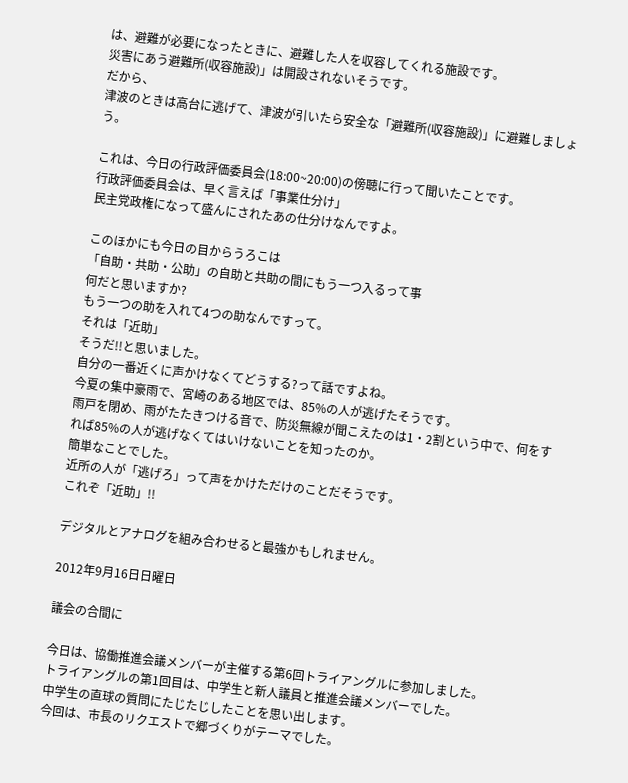は、避難が必要になったときに、避難した人を収容してくれる施設です。
災害にあう避難所(収容施設)」は開設されないそうです。
だから、
津波のときは高台に逃げて、津波が引いたら安全な「避難所(収容施設)」に避難しましょう。

これは、今日の行政評価委員会(18:00~20:00)の傍聴に行って聞いたことです。
行政評価委員会は、早く言えば「事業仕分け」
民主党政権になって盛んにされたあの仕分けなんですよ。

このほかにも今日の目からうろこは
「自助・共助・公助」の自助と共助の間にもう一つ入るって事
何だと思いますか?
もう一つの助を入れて4つの助なんですって。
それは「近助」
そうだ!!と思いました。
自分の一番近くに声かけなくてどうする?って話ですよね。
今夏の集中豪雨で、宮崎のある地区では、85%の人が逃げたそうです。
雨戸を閉め、雨がたたきつける音で、防災無線が聞こえたのは1・2割という中で、何をすれば85%の人が逃げなくてはいけないことを知ったのか。
簡単なことでした。
近所の人が「逃げろ」って声をかけただけのことだそうです。
これぞ「近助」!!

デジタルとアナログを組み合わせると最強かもしれません。

2012年9月16日日曜日

議会の合間に

今日は、協働推進会議メンバーが主催する第6回トライアングルに参加しました。
トライアングルの第1回目は、中学生と新人議員と推進会議メンバーでした。
中学生の直球の質問にたじたじしたことを思い出します。
今回は、市長のリクエストで郷づくりがテーマでした。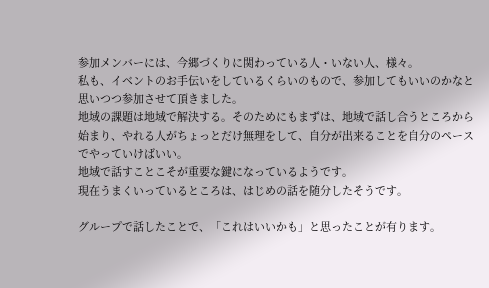参加メンバーには、今郷づくりに関わっている人・いない人、様々。
私も、イベントのお手伝いをしているくらいのもので、参加してもいいのかなと思いつつ参加させて頂きました。
地域の課題は地域で解決する。そのためにもまずは、地域で話し合うところから始まり、やれる人がちょっとだけ無理をして、自分が出来ることを自分のペースでやっていけばいい。
地域で話すことこそが重要な鍵になっているようです。
現在うまくいっているところは、はじめの話を随分したそうです。

グループで話したことで、「これはいいかも」と思ったことが有ります。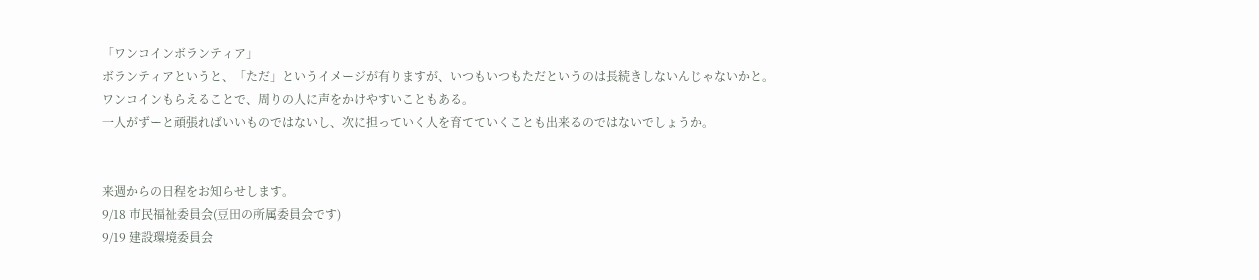「ワンコインボランティア」
ボランティアというと、「ただ」というイメージが有りますが、いつもいつもただというのは長続きしないんじゃないかと。
ワンコインもらえることで、周りの人に声をかけやすいこともある。
一人がずーと頑張ればいいものではないし、次に担っていく人を育てていくことも出来るのではないでしょうか。


来週からの日程をお知らせします。
9/18 市民福祉委員会(豆田の所属委員会です)
9/19 建設環境委員会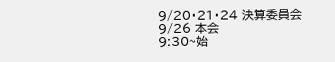9/20・21・24 決算委員会
9/26 本会
9:30~始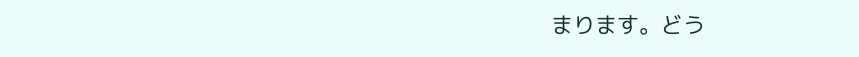まります。どう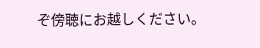ぞ傍聴にお越しください。